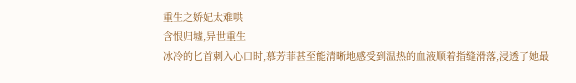重生之娇妃太难哄
含恨归墟,异世重生
冰冷的匕首刺入心口时,慕芳菲甚至能清晰地感受到温热的血液顺着指缝滑落,浸透了她最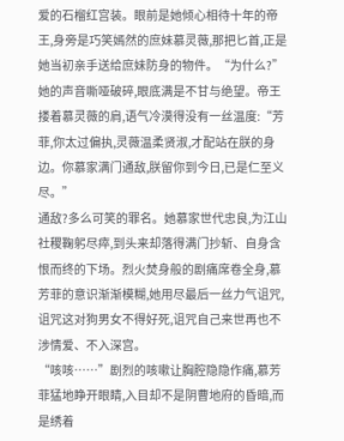爱的石榴红宫装。眼前是她倾心相待十年的帝王,身旁是巧笑嫣然的庶妹慕灵薇,那把匕首,正是她当初亲手送给庶妹防身的物件。“为什么?”她的声音嘶哑破碎,眼底满是不甘与绝望。帝王搂着慕灵薇的肩,语气冷漠得没有一丝温度:“芳菲,你太过偏执,灵薇温柔贤淑,才配站在朕的身边。你慕家满门通敌,朕留你到今日,已是仁至义尽。”
通敌?多么可笑的罪名。她慕家世代忠良,为江山社稷鞠躬尽瘁,到头来却落得满门抄斩、自身含恨而终的下场。烈火焚身般的剧痛席卷全身,慕芳菲的意识渐渐模糊,她用尽最后一丝力气诅咒,诅咒这对狗男女不得好死,诅咒自己来世再也不涉情爱、不入深宫。
“咳咳……”剧烈的咳嗽让胸腔隐隐作痛,慕芳菲猛地睁开眼睛,入目却不是阴曹地府的昏暗,而是绣着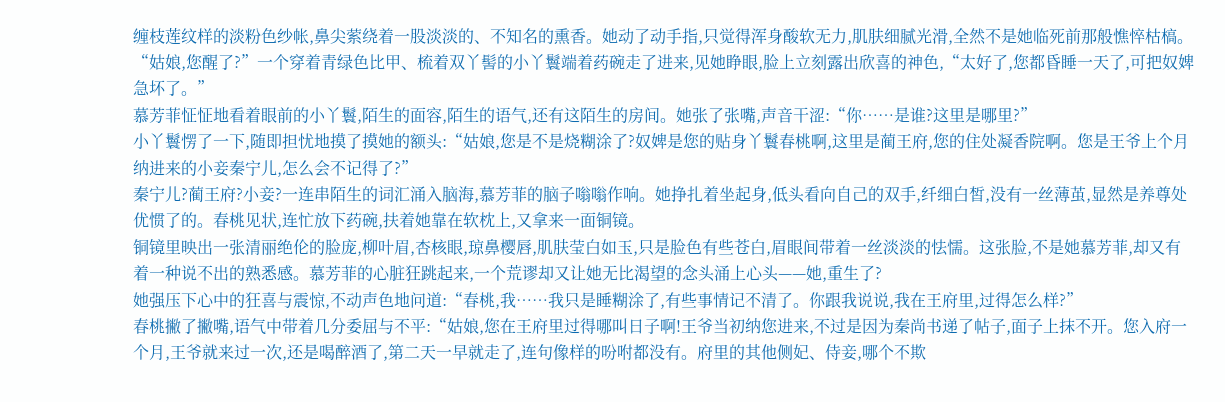缠枝莲纹样的淡粉色纱帐,鼻尖萦绕着一股淡淡的、不知名的熏香。她动了动手指,只觉得浑身酸软无力,肌肤细腻光滑,全然不是她临死前那般憔悴枯槁。
“姑娘,您醒了?”一个穿着青绿色比甲、梳着双丫髻的小丫鬟端着药碗走了进来,见她睁眼,脸上立刻露出欣喜的神色,“太好了,您都昏睡一天了,可把奴婢急坏了。”
慕芳菲怔怔地看着眼前的小丫鬟,陌生的面容,陌生的语气,还有这陌生的房间。她张了张嘴,声音干涩:“你……是谁?这里是哪里?”
小丫鬟愣了一下,随即担忧地摸了摸她的额头:“姑娘,您是不是烧糊涂了?奴婢是您的贴身丫鬟春桃啊,这里是蔺王府,您的住处凝香院啊。您是王爷上个月纳进来的小妾秦宁儿,怎么会不记得了?”
秦宁儿?蔺王府?小妾?一连串陌生的词汇涌入脑海,慕芳菲的脑子嗡嗡作响。她挣扎着坐起身,低头看向自己的双手,纤细白皙,没有一丝薄茧,显然是养尊处优惯了的。春桃见状,连忙放下药碗,扶着她靠在软枕上,又拿来一面铜镜。
铜镜里映出一张清丽绝伦的脸庞,柳叶眉,杏核眼,琼鼻樱唇,肌肤莹白如玉,只是脸色有些苍白,眉眼间带着一丝淡淡的怯懦。这张脸,不是她慕芳菲,却又有着一种说不出的熟悉感。慕芳菲的心脏狂跳起来,一个荒谬却又让她无比渴望的念头涌上心头——她,重生了?
她强压下心中的狂喜与震惊,不动声色地问道:“春桃,我……我只是睡糊涂了,有些事情记不清了。你跟我说说,我在王府里,过得怎么样?”
春桃撇了撇嘴,语气中带着几分委屈与不平:“姑娘,您在王府里过得哪叫日子啊!王爷当初纳您进来,不过是因为秦尚书递了帖子,面子上抹不开。您入府一个月,王爷就来过一次,还是喝醉酒了,第二天一早就走了,连句像样的吩咐都没有。府里的其他侧妃、侍妾,哪个不欺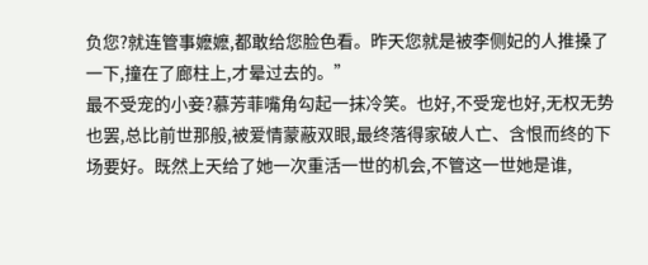负您?就连管事嬷嬷,都敢给您脸色看。昨天您就是被李侧妃的人推搡了一下,撞在了廊柱上,才晕过去的。”
最不受宠的小妾?慕芳菲嘴角勾起一抹冷笑。也好,不受宠也好,无权无势也罢,总比前世那般,被爱情蒙蔽双眼,最终落得家破人亡、含恨而终的下场要好。既然上天给了她一次重活一世的机会,不管这一世她是谁,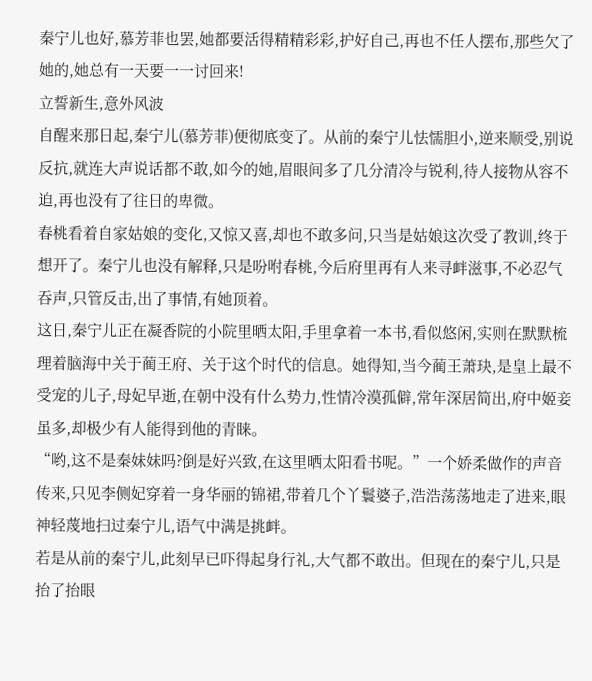秦宁儿也好,慕芳菲也罢,她都要活得精精彩彩,护好自己,再也不任人摆布,那些欠了她的,她总有一天要一一讨回来!
立誓新生,意外风波
自醒来那日起,秦宁儿(慕芳菲)便彻底变了。从前的秦宁儿怯懦胆小,逆来顺受,别说反抗,就连大声说话都不敢,如今的她,眉眼间多了几分清冷与锐利,待人接物从容不迫,再也没有了往日的卑微。
春桃看着自家姑娘的变化,又惊又喜,却也不敢多问,只当是姑娘这次受了教训,终于想开了。秦宁儿也没有解释,只是吩咐春桃,今后府里再有人来寻衅滋事,不必忍气吞声,只管反击,出了事情,有她顶着。
这日,秦宁儿正在凝香院的小院里晒太阳,手里拿着一本书,看似悠闲,实则在默默梳理着脑海中关于蔺王府、关于这个时代的信息。她得知,当今蔺王萧玦,是皇上最不受宠的儿子,母妃早逝,在朝中没有什么势力,性情冷漠孤僻,常年深居简出,府中姬妾虽多,却极少有人能得到他的青睐。
“哟,这不是秦妹妹吗?倒是好兴致,在这里晒太阳看书呢。”一个娇柔做作的声音传来,只见李侧妃穿着一身华丽的锦裙,带着几个丫鬟婆子,浩浩荡荡地走了进来,眼神轻蔑地扫过秦宁儿,语气中满是挑衅。
若是从前的秦宁儿,此刻早已吓得起身行礼,大气都不敢出。但现在的秦宁儿,只是抬了抬眼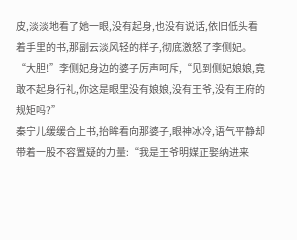皮,淡淡地看了她一眼,没有起身,也没有说话,依旧低头看着手里的书,那副云淡风轻的样子,彻底激怒了李侧妃。
“大胆!”李侧妃身边的婆子厉声呵斥,“见到侧妃娘娘,竟敢不起身行礼,你这是眼里没有娘娘,没有王爷,没有王府的规矩吗?”
秦宁儿缓缓合上书,抬眸看向那婆子,眼神冰冷,语气平静却带着一股不容置疑的力量:“我是王爷明媒正娶纳进来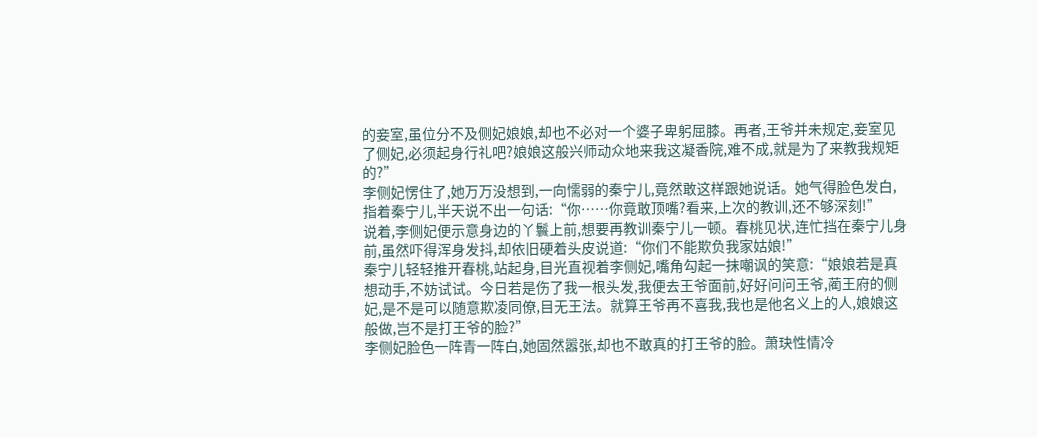的妾室,虽位分不及侧妃娘娘,却也不必对一个婆子卑躬屈膝。再者,王爷并未规定,妾室见了侧妃,必须起身行礼吧?娘娘这般兴师动众地来我这凝香院,难不成,就是为了来教我规矩的?”
李侧妃愣住了,她万万没想到,一向懦弱的秦宁儿,竟然敢这样跟她说话。她气得脸色发白,指着秦宁儿,半天说不出一句话:“你……你竟敢顶嘴?看来,上次的教训,还不够深刻!”
说着,李侧妃便示意身边的丫鬟上前,想要再教训秦宁儿一顿。春桃见状,连忙挡在秦宁儿身前,虽然吓得浑身发抖,却依旧硬着头皮说道:“你们不能欺负我家姑娘!”
秦宁儿轻轻推开春桃,站起身,目光直视着李侧妃,嘴角勾起一抹嘲讽的笑意:“娘娘若是真想动手,不妨试试。今日若是伤了我一根头发,我便去王爷面前,好好问问王爷,蔺王府的侧妃,是不是可以随意欺凌同僚,目无王法。就算王爷再不喜我,我也是他名义上的人,娘娘这般做,岂不是打王爷的脸?”
李侧妃脸色一阵青一阵白,她固然嚣张,却也不敢真的打王爷的脸。萧玦性情冷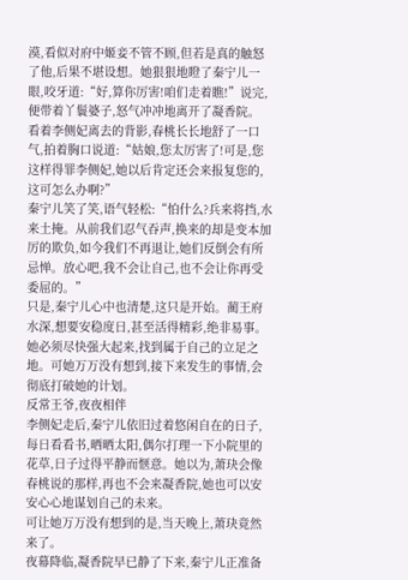漠,看似对府中姬妾不管不顾,但若是真的触怒了他,后果不堪设想。她狠狠地瞪了秦宁儿一眼,咬牙道:“好,算你厉害!咱们走着瞧!”说完,便带着丫鬟婆子,怒气冲冲地离开了凝香院。
看着李侧妃离去的背影,春桃长长地舒了一口气,拍着胸口说道:“姑娘,您太厉害了!可是,您这样得罪李侧妃,她以后肯定还会来报复您的,这可怎么办啊?”
秦宁儿笑了笑,语气轻松:“怕什么?兵来将挡,水来土掩。从前我们忍气吞声,换来的却是变本加厉的欺负,如今我们不再退让,她们反倒会有所忌惮。放心吧,我不会让自己,也不会让你再受委屈的。”
只是,秦宁儿心中也清楚,这只是开始。蔺王府水深,想要安稳度日,甚至活得精彩,绝非易事。她必须尽快强大起来,找到属于自己的立足之地。可她万万没有想到,接下来发生的事情,会彻底打破她的计划。
反常王爷,夜夜相伴
李侧妃走后,秦宁儿依旧过着悠闲自在的日子,每日看看书,晒晒太阳,偶尔打理一下小院里的花草,日子过得平静而惬意。她以为,萧玦会像春桃说的那样,再也不会来凝香院,她也可以安安心心地谋划自己的未来。
可让她万万没有想到的是,当天晚上,萧玦竟然来了。
夜幕降临,凝香院早已静了下来,秦宁儿正准备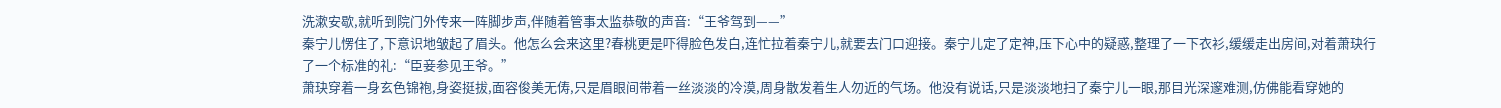洗漱安歇,就听到院门外传来一阵脚步声,伴随着管事太监恭敬的声音:“王爷驾到——”
秦宁儿愣住了,下意识地皱起了眉头。他怎么会来这里?春桃更是吓得脸色发白,连忙拉着秦宁儿,就要去门口迎接。秦宁儿定了定神,压下心中的疑惑,整理了一下衣衫,缓缓走出房间,对着萧玦行了一个标准的礼:“臣妾参见王爷。”
萧玦穿着一身玄色锦袍,身姿挺拔,面容俊美无俦,只是眉眼间带着一丝淡淡的冷漠,周身散发着生人勿近的气场。他没有说话,只是淡淡地扫了秦宁儿一眼,那目光深邃难测,仿佛能看穿她的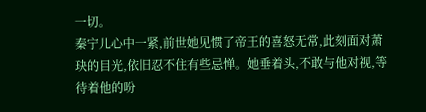一切。
秦宁儿心中一紧,前世她见惯了帝王的喜怒无常,此刻面对萧玦的目光,依旧忍不住有些忌惮。她垂着头,不敢与他对视,等待着他的吩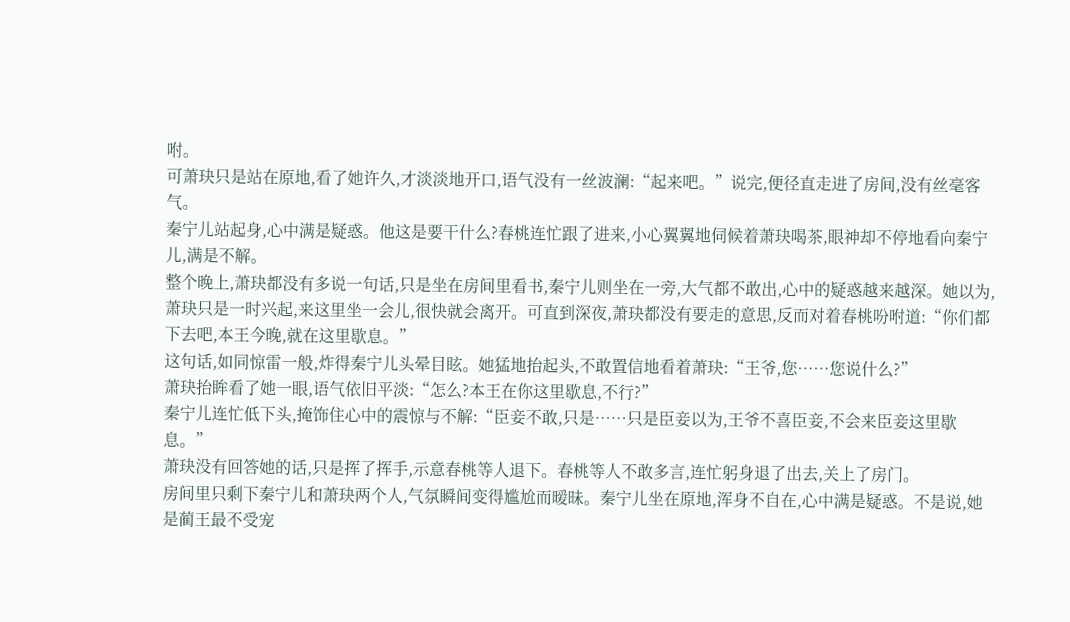咐。
可萧玦只是站在原地,看了她许久,才淡淡地开口,语气没有一丝波澜:“起来吧。”说完,便径直走进了房间,没有丝毫客气。
秦宁儿站起身,心中满是疑惑。他这是要干什么?春桃连忙跟了进来,小心翼翼地伺候着萧玦喝茶,眼神却不停地看向秦宁儿,满是不解。
整个晚上,萧玦都没有多说一句话,只是坐在房间里看书,秦宁儿则坐在一旁,大气都不敢出,心中的疑惑越来越深。她以为,萧玦只是一时兴起,来这里坐一会儿,很快就会离开。可直到深夜,萧玦都没有要走的意思,反而对着春桃吩咐道:“你们都下去吧,本王今晚,就在这里歇息。”
这句话,如同惊雷一般,炸得秦宁儿头晕目眩。她猛地抬起头,不敢置信地看着萧玦:“王爷,您……您说什么?”
萧玦抬眸看了她一眼,语气依旧平淡:“怎么?本王在你这里歇息,不行?”
秦宁儿连忙低下头,掩饰住心中的震惊与不解:“臣妾不敢,只是……只是臣妾以为,王爷不喜臣妾,不会来臣妾这里歇息。”
萧玦没有回答她的话,只是挥了挥手,示意春桃等人退下。春桃等人不敢多言,连忙躬身退了出去,关上了房门。
房间里只剩下秦宁儿和萧玦两个人,气氛瞬间变得尴尬而暧昧。秦宁儿坐在原地,浑身不自在,心中满是疑惑。不是说,她是蔺王最不受宠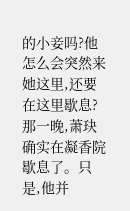的小妾吗?他怎么会突然来她这里,还要在这里歇息?
那一晚,萧玦确实在凝香院歇息了。只是,他并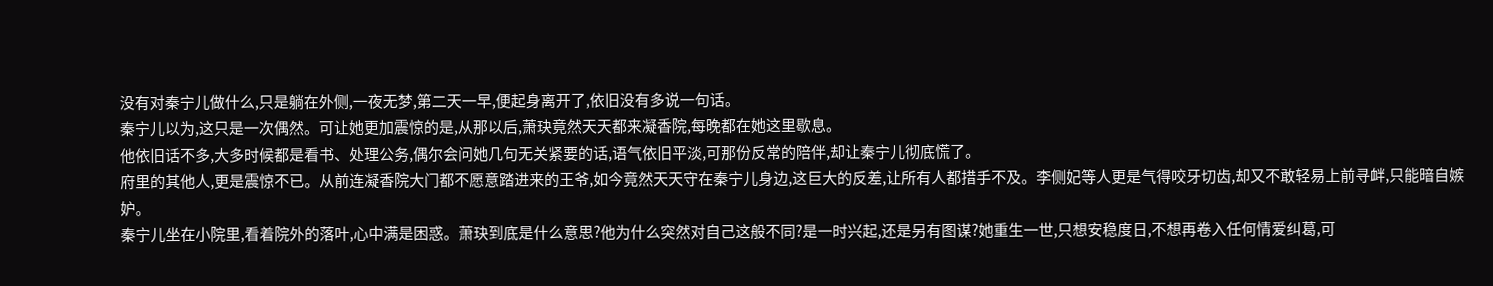没有对秦宁儿做什么,只是躺在外侧,一夜无梦,第二天一早,便起身离开了,依旧没有多说一句话。
秦宁儿以为,这只是一次偶然。可让她更加震惊的是,从那以后,萧玦竟然天天都来凝香院,每晚都在她这里歇息。
他依旧话不多,大多时候都是看书、处理公务,偶尔会问她几句无关紧要的话,语气依旧平淡,可那份反常的陪伴,却让秦宁儿彻底慌了。
府里的其他人,更是震惊不已。从前连凝香院大门都不愿意踏进来的王爷,如今竟然天天守在秦宁儿身边,这巨大的反差,让所有人都措手不及。李侧妃等人更是气得咬牙切齿,却又不敢轻易上前寻衅,只能暗自嫉妒。
秦宁儿坐在小院里,看着院外的落叶,心中满是困惑。萧玦到底是什么意思?他为什么突然对自己这般不同?是一时兴起,还是另有图谋?她重生一世,只想安稳度日,不想再卷入任何情爱纠葛,可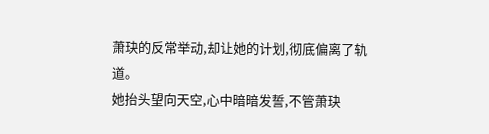萧玦的反常举动,却让她的计划,彻底偏离了轨道。
她抬头望向天空,心中暗暗发誓,不管萧玦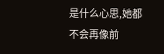是什么心思,她都不会再像前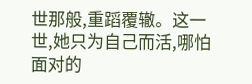世那般,重蹈覆辙。这一世,她只为自己而活,哪怕面对的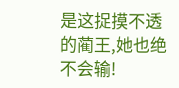是这捉摸不透的蔺王,她也绝不会输!